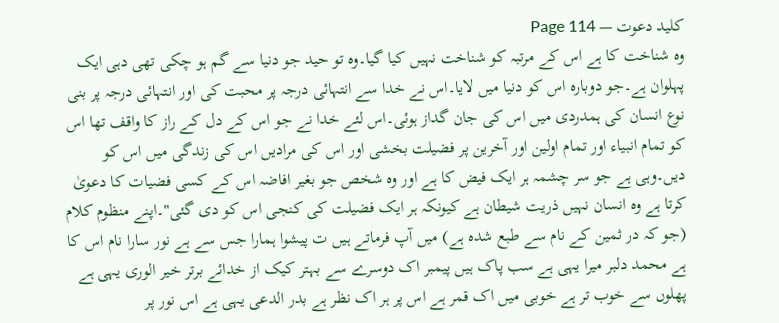کلید دعوت — Page 114
وہ شناخت کا ہے اس کے مرتبہ کو شناخت نہیں کیا گیا۔وہ تو حید جو دنیا سے گم ہو چکی تھی دہی ایک پہلوان ہے۔جو دوبارہ اس کو دنیا میں لایا۔اس نے خدا سے انتہائی درجہ پر محبت کی اور انتہائی درجہ پر بنی نوع انسان کی ہمدردی میں اس کی جان گداز ہوئی۔اس لئے خدا نے جو اس کے دل کے راز کا واقف تھا اس کو تمام انبیاء اور تمام اولین اور آخرین پر فضیلت بخشی اور اس کی مرادیں اس کی زندگی میں اس کو دیں۔وہی ہے جو سر چشمہ ہر ایک فیض کا ہے اور وہ شخص جو بغیر افاضہ اس کے کسی فضیات کا دعویٰ کرتا ہے وہ انسان نہیں ذریت شیطان ہے کیونکہ ہر ایک فضیلت کی کنجی اس کو دی گئی"۔اپنے منظوم کلام (جو کہ در ثمین کے نام سے طبع شدہ ہے) میں آپ فرماتے ہیں ت پیشوا ہمارا جس سے ہے نور سارا نام اس کا ہے محمد دلبر میرا یہی ہے سب پاک ہیں پیمبر اک دوسرے سے بہتر کیک از خدائے برتر خیر الوری یہی ہے پھلوں سے خوب تر ہے خوبی میں اک قمر ہے اس پر ہر اک نظر ہے بدر الدعی یہی ہے اس نور پر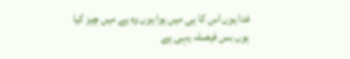فدا ہوں اس کا ہی میں ہوا ہوں وہ ہے میں چیز کیا ہوں بس فیصلہ یہی ہے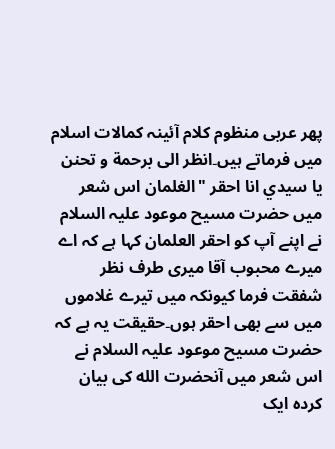پھر عربی منظوم کلام آئینہ کمالات اسلام میں فرماتے ہیں۔انظر الى برحمة و تحنن يا سيدي انا احقر "الغلمان اس شعر میں حضرت مسیح موعود علیہ السلام نے اپنے آپ کو احقر العلمان کہا ہے کہ اے میرے محبوب آقا میری طرف نظر شفقت فرما کیونکہ میں تیرے غلاموں میں سے بھی احقر ہوں۔حقیقت یہ ہے کہ حضرت مسیح موعود علیہ السلام نے اس شعر میں آنحضرت الله کی بیان کردہ ایک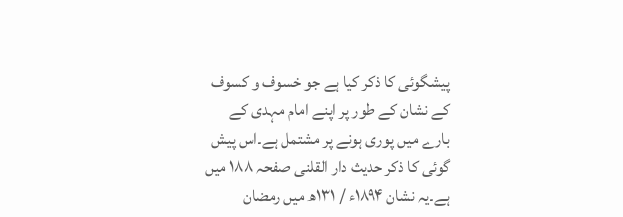پیشگوئی کا ذکر کیا ہے جو خسوف و کسوف کے نشان کے طور پر اپنے امام مہدی کے بارے میں پوری ہونے پر مشتمل ہے۔اس پیش گوئی کا ذکر حدیث دار القلنی صفحہ ۱۸۸ میں ہے۔یہ نشان ۱۸۹۴ء / ۱۳۱ھ میں رمضان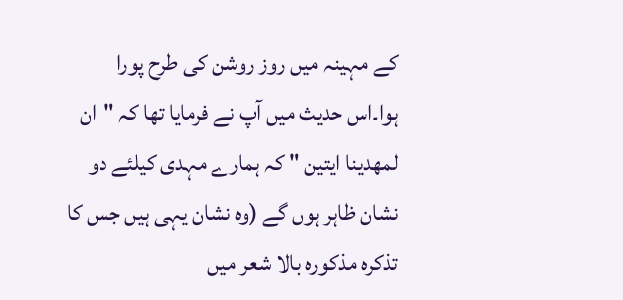کے مہینہ میں روز روشن کی طرح پورا ہوا۔اس حدیث میں آپ نے فرمایا تھا کہ "ان لمهدینا ایتین " کہ ہمارے مہدی کیلئے دو نشان ظاہر ہوں گے (وہ نشان یہی ہیں جس کا تذکرہ مذکورہ بالا شعر میں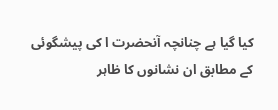کیا گیا ہے چنانچہ آنحضرت ا کی پیشگوئی کے مطابق ان نشانوں کا ظاہر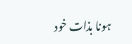ہونا بذات خود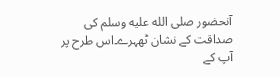آنحضور صلى الله عليه وسلم کی صداقت کے نشان ٹھہرے۔اس طرح پر آپ کے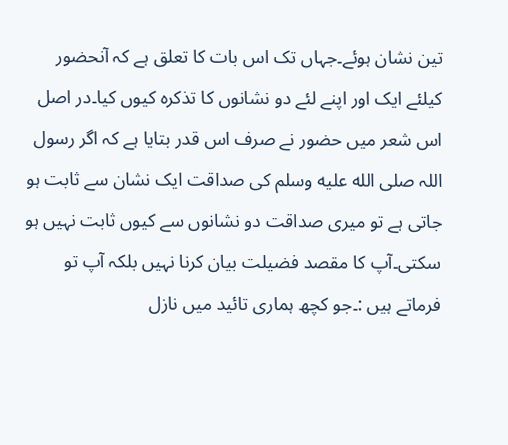تین نشان ہوئے۔جہاں تک اس بات کا تعلق ہے کہ آنحضور کیلئے ایک اور اپنے لئے دو نشانوں کا تذکرہ کیوں کیا۔در اصل اس شعر میں حضور نے صرف اس قدر بتایا ہے کہ اگر رسول اللہ صلى الله عليه وسلم کی صداقت ایک نشان سے ثابت ہو جاتی ہے تو میری صداقت دو نشانوں سے کیوں ثابت نہیں ہو سکتی۔آپ کا مقصد فضیلت بیان کرنا نہیں بلکہ آپ تو فرماتے ہیں :۔جو کچھ ہماری تائید میں نازل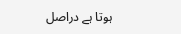ہوتا ہے دراصل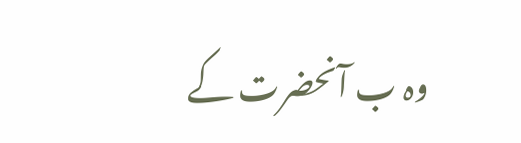وہ ب آنحضرت کے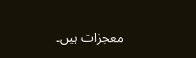معجزات ہیں۔